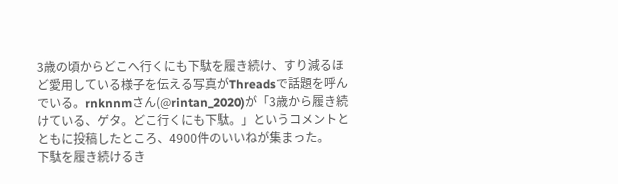3歳の頃からどこへ行くにも下駄を履き続け、すり減るほど愛用している様子を伝える写真がThreadsで話題を呼んでいる。rnknnmさん(@rintan_2020)が「3歳から履き続けている、ゲタ。どこ行くにも下駄。」というコメントとともに投稿したところ、4900件のいいねが集まった。
下駄を履き続けるき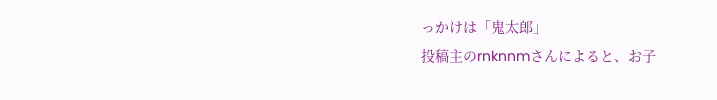っかけは「鬼太郎」
投稿主のrnknnmさんによると、お子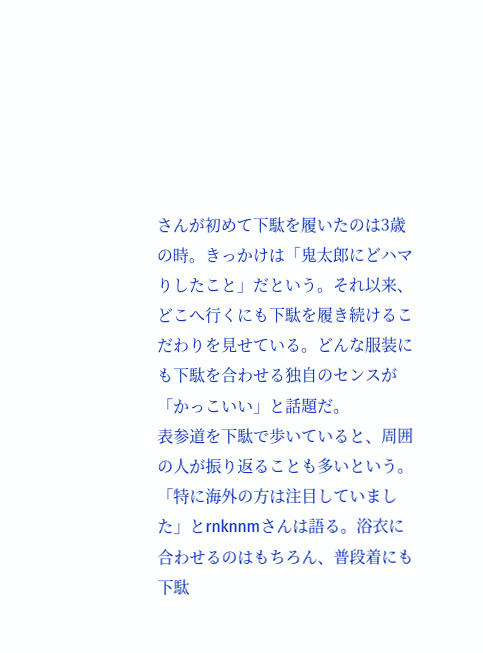さんが初めて下駄を履いたのは3歳の時。きっかけは「鬼太郎にどハマりしたこと」だという。それ以来、どこへ行くにも下駄を履き続けるこだわりを見せている。どんな服装にも下駄を合わせる独自のセンスが「かっこいい」と話題だ。
表参道を下駄で歩いていると、周囲の人が振り返ることも多いという。「特に海外の方は注目していました」とrnknnmさんは語る。浴衣に合わせるのはもちろん、普段着にも下駄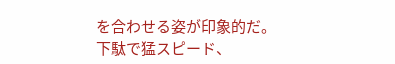を合わせる姿が印象的だ。
下駄で猛スピード、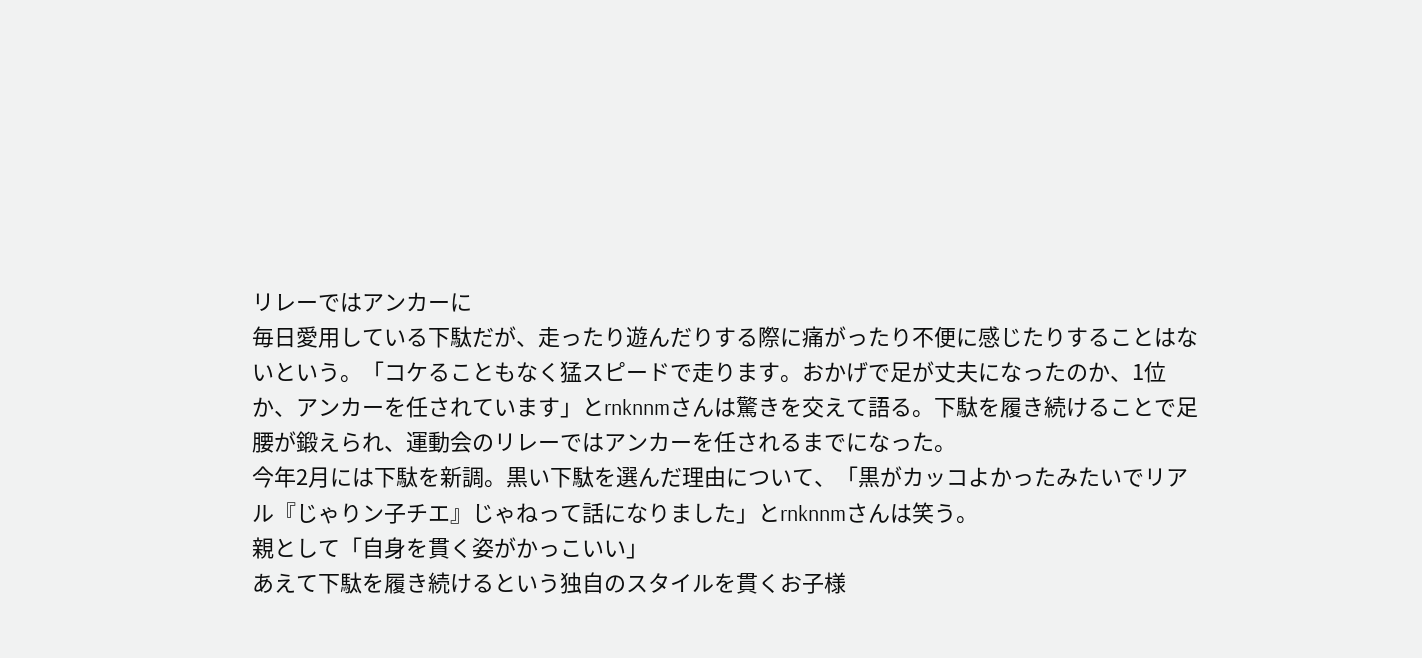リレーではアンカーに
毎日愛用している下駄だが、走ったり遊んだりする際に痛がったり不便に感じたりすることはないという。「コケることもなく猛スピードで走ります。おかげで足が丈夫になったのか、1位か、アンカーを任されています」とrnknnmさんは驚きを交えて語る。下駄を履き続けることで足腰が鍛えられ、運動会のリレーではアンカーを任されるまでになった。
今年2月には下駄を新調。黒い下駄を選んだ理由について、「黒がカッコよかったみたいでリアル『じゃりン子チエ』じゃねって話になりました」とrnknnmさんは笑う。
親として「自身を貫く姿がかっこいい」
あえて下駄を履き続けるという独自のスタイルを貫くお子様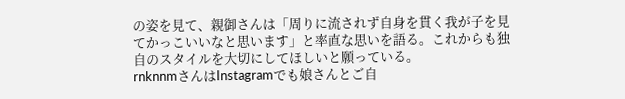の姿を見て、親御さんは「周りに流されず自身を貫く我が子を見てかっこいいなと思います」と率直な思いを語る。これからも独自のスタイルを大切にしてほしいと願っている。
rnknnmさんはInstagramでも娘さんとご自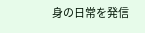身の日常を発信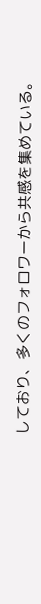しており、多くのフォロワーから共感を集めている。